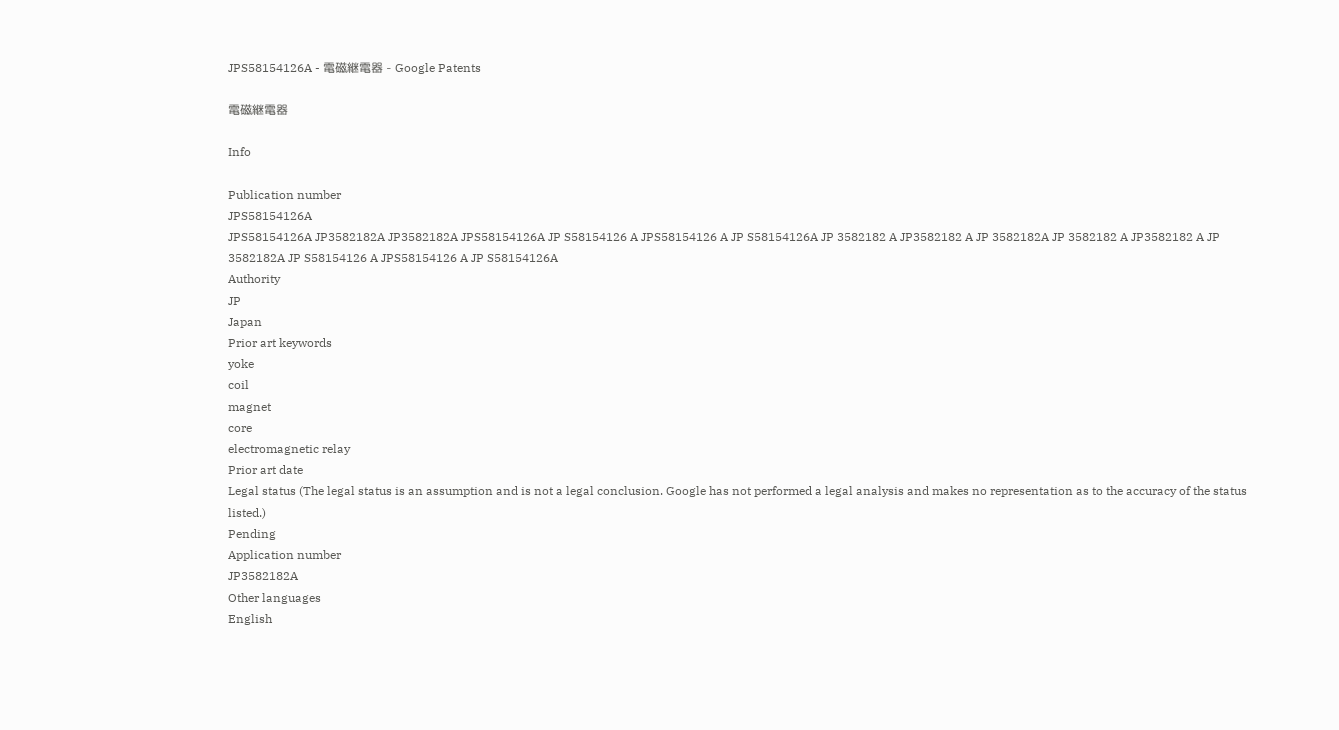JPS58154126A - 電磁継電器 - Google Patents

電磁継電器

Info

Publication number
JPS58154126A
JPS58154126A JP3582182A JP3582182A JPS58154126A JP S58154126 A JPS58154126 A JP S58154126A JP 3582182 A JP3582182 A JP 3582182A JP 3582182 A JP3582182 A JP 3582182A JP S58154126 A JPS58154126 A JP S58154126A
Authority
JP
Japan
Prior art keywords
yoke
coil
magnet
core
electromagnetic relay
Prior art date
Legal status (The legal status is an assumption and is not a legal conclusion. Google has not performed a legal analysis and makes no representation as to the accuracy of the status listed.)
Pending
Application number
JP3582182A
Other languages
English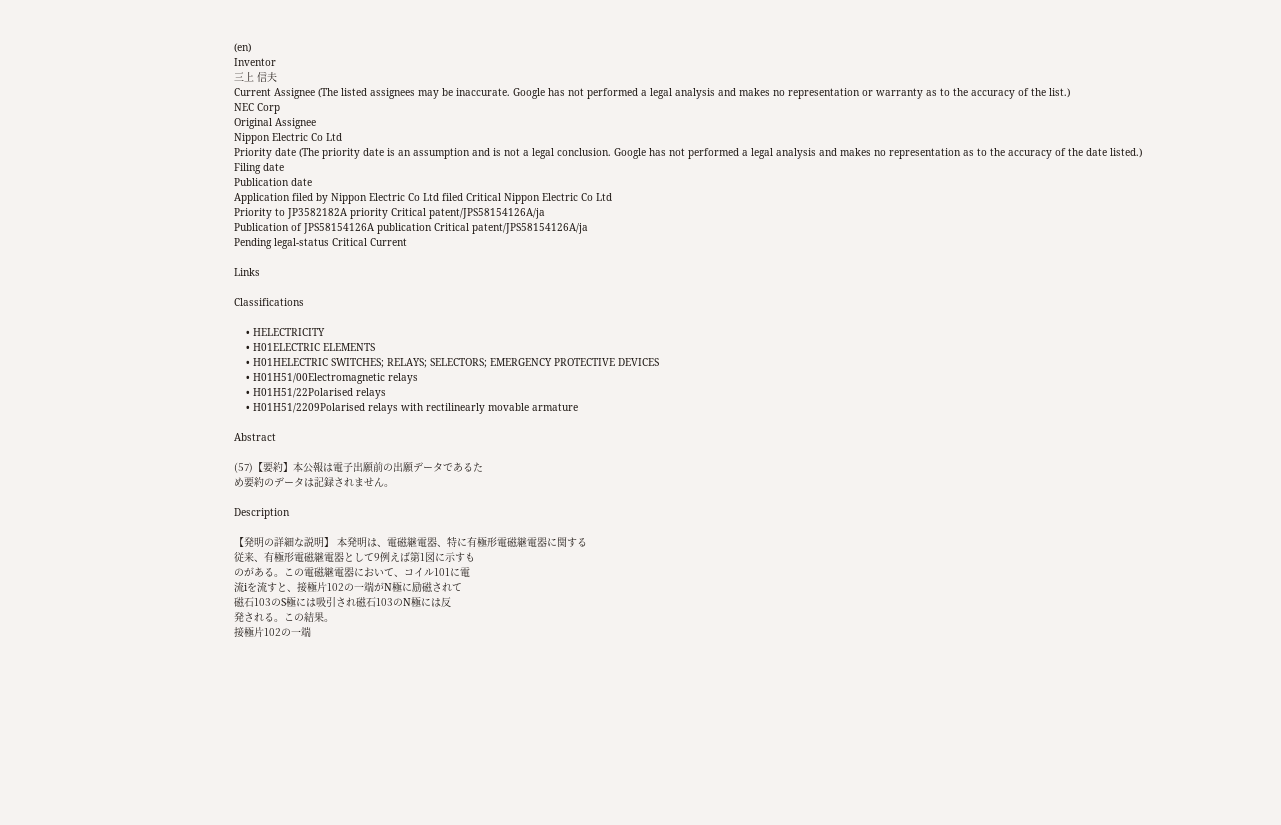(en)
Inventor
三上 信夫
Current Assignee (The listed assignees may be inaccurate. Google has not performed a legal analysis and makes no representation or warranty as to the accuracy of the list.)
NEC Corp
Original Assignee
Nippon Electric Co Ltd
Priority date (The priority date is an assumption and is not a legal conclusion. Google has not performed a legal analysis and makes no representation as to the accuracy of the date listed.)
Filing date
Publication date
Application filed by Nippon Electric Co Ltd filed Critical Nippon Electric Co Ltd
Priority to JP3582182A priority Critical patent/JPS58154126A/ja
Publication of JPS58154126A publication Critical patent/JPS58154126A/ja
Pending legal-status Critical Current

Links

Classifications

    • HELECTRICITY
    • H01ELECTRIC ELEMENTS
    • H01HELECTRIC SWITCHES; RELAYS; SELECTORS; EMERGENCY PROTECTIVE DEVICES
    • H01H51/00Electromagnetic relays
    • H01H51/22Polarised relays
    • H01H51/2209Polarised relays with rectilinearly movable armature

Abstract

(57)【要約】本公報は電子出願前の出願データであるた
め要約のデータは記録されません。

Description

【発明の詳細な説明】 本発明は、電磁継電器、特に有極形電磁継電器に関する
従来、有極形電磁継電器として9例えば第1図に示すも
のがある。この電磁継電器において、コイル101に電
流iを流すと、接極片102の一端がN極に励磁されて
磁石103のS極には吸引され磁石103のN極には反
発される。この結果。
接極片102の一端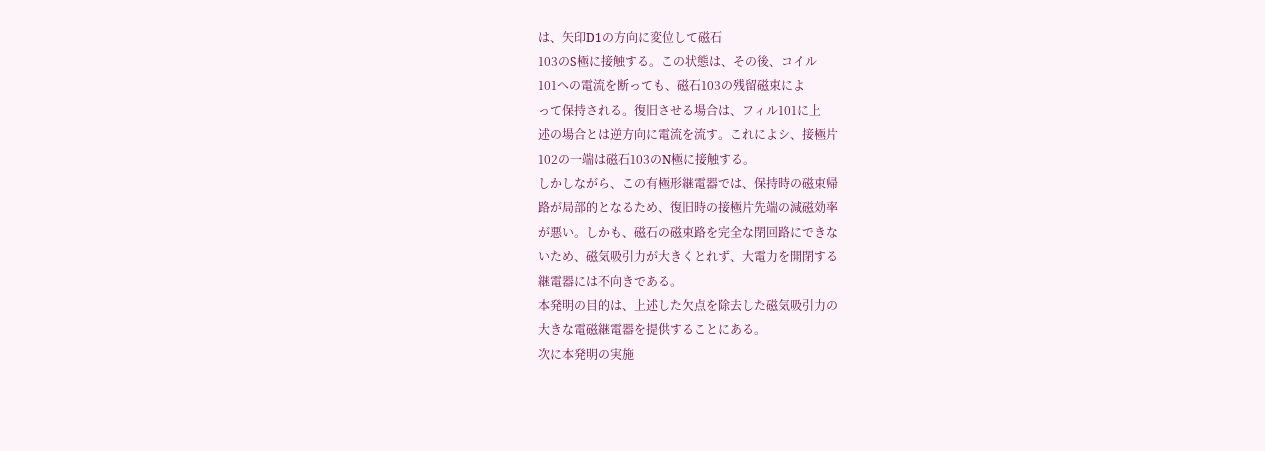は、矢印D1の方向に変位して磁石
103のS極に接触する。この状態は、その後、コイル
101への電流を断っても、磁石103の残留磁束によ
って保持される。復旧させる場合は、フィル101に上
述の場合とは逆方向に電流を流す。これによシ、接極片
102の一端は磁石103のN極に接触する。
しかしながら、この有極形継電器では、保持時の磁束帰
路が局部的となるため、復旧時の接極片先端の減磁効率
が悪い。しかも、磁石の磁束路を完全な閉回路にできな
いため、磁気吸引力が大きくとれず、大電力を開閉する
継電器には不向きである。
本発明の目的は、上述した欠点を除去した磁気吸引力の
大きな電磁継電器を提供することにある。
次に本発明の実施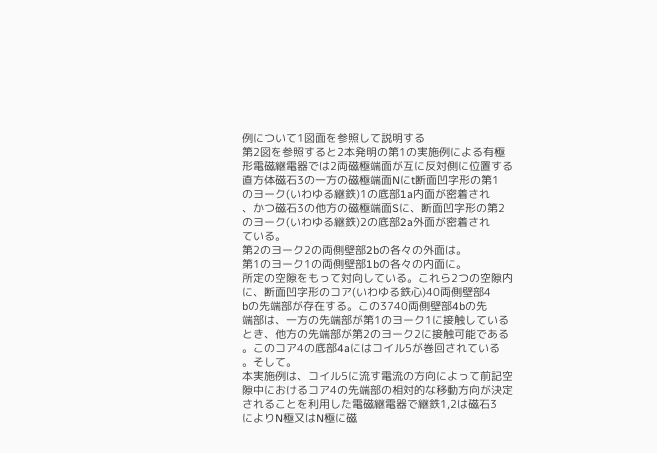例について1図面を参照して説明する
第2図を参照すると2本発明の第1の実施例による有極
形電磁継電器では2両磁極端面が互に反対側に位置する
直方体磁石3の一方の磁極端面Nにt断面凹字形の第1
のヨーク(いわゆる継鉄)1の底部1a内面が密着され
、かつ磁石3の他方の磁極端面Sに、断面凹字形の第2
のヨーク(いわゆる継鉄)2の底部2a外面が密着され
ている。
第2のヨーク2の両側壁部2bの各々の外面は。
第1のヨーク1の両側壁部1bの各々の内面に。
所定の空隙をもって対向している。これら2つの空隙内
に、断面凹字形のコア(いわゆる鉄心)40両側壁部4
bの先端部が存在する。この3740両側壁部4bの先
端部は、一方の先端部が第1のヨーク1に接触している
とき、他方の先端部が第2のヨーク2に接触可能である
。このコア4の底部4aにはコイル5が巻回されている
。そして。
本実施例は、コイル5に流す電流の方向によって前記空
隙中におけるコア4の先端部の相対的な移動方向が決定
されることを利用した電磁継電器で継鉄1,2は磁石3
によりN極又はN極に磁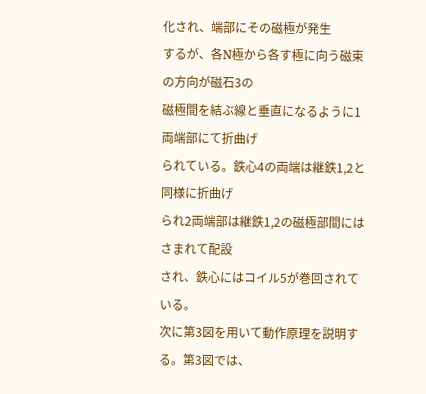化され、端部にその磁極が発生
するが、各N極から各す極に向う磁束の方向が磁石3の
磁極間を結ぶ線と垂直になるように1両端部にて折曲げ
られている。鉄心4の両端は継鉄1,2と同様に折曲げ
られ2両端部は継鉄1,2の磁極部間にはさまれて配設
され、鉄心にはコイル5が巻回されている。
次に第3図を用いて動作原理を説明する。第3図では、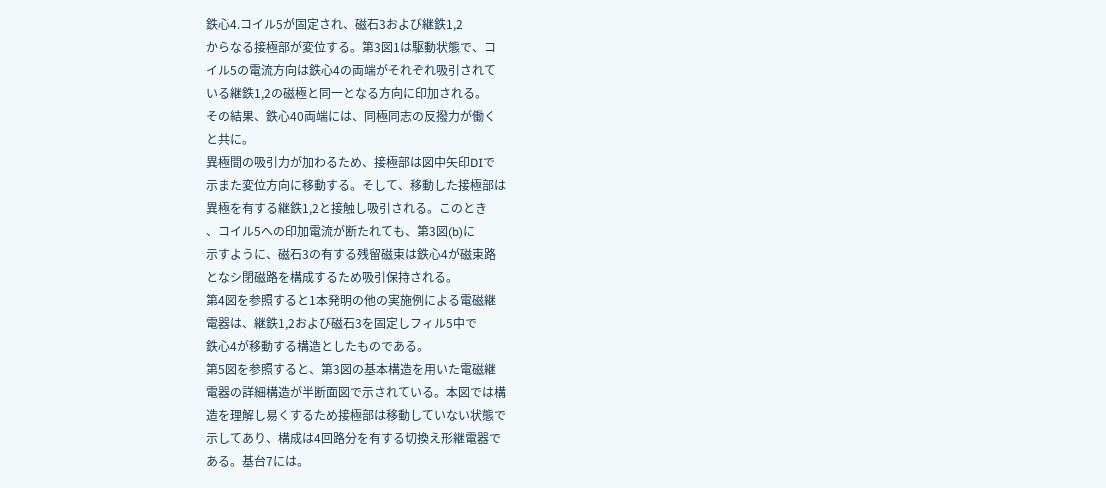鉄心4.コイル5が固定され、磁石3および継鉄1,2
からなる接極部が変位する。第3図1は駆動状態で、コ
イル5の電流方向は鉄心4の両端がそれぞれ吸引されて
いる継鉄1,2の磁極と同一となる方向に印加される。
その結果、鉄心40両端には、同極同志の反撥力が働く
と共に。
異極間の吸引力が加わるため、接極部は図中矢印DIで
示また変位方向に移動する。そして、移動した接極部は
異極を有する継鉄1,2と接触し吸引される。このとき
、コイル5への印加電流が断たれても、第3図(b)に
示すように、磁石3の有する残留磁束は鉄心4が磁束路
となシ閉磁路を構成するため吸引保持される。
第4図を参照すると1本発明の他の実施例による電磁継
電器は、継鉄1,2および磁石3を固定しフィル5中で
鉄心4が移動する構造としたものである。
第5図を参照すると、第3図の基本構造を用いた電磁継
電器の詳細構造が半断面図で示されている。本図では構
造を理解し易くするため接極部は移動していない状態で
示してあり、構成は4回路分を有する切換え形継電器で
ある。基台7には。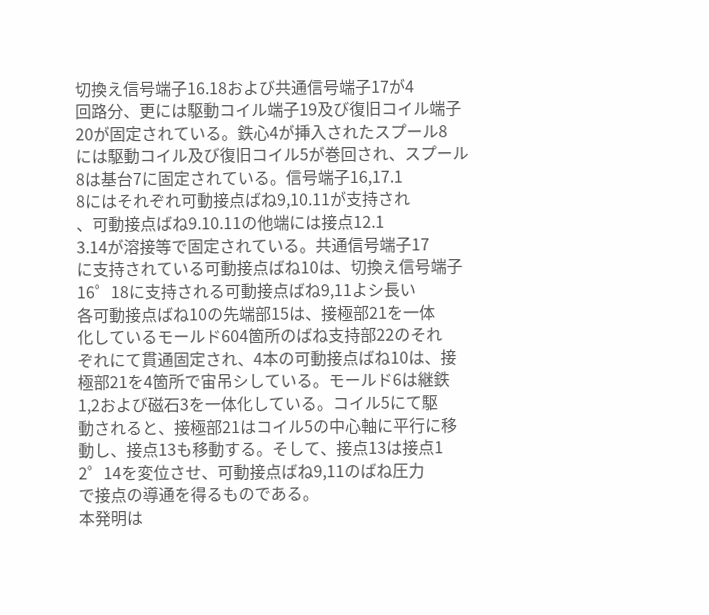切換え信号端子16.18および共通信号端子17が4
回路分、更には駆動コイル端子19及び復旧コイル端子
20が固定されている。鉄心4が挿入されたスプール8
には駆動コイル及び復旧コイル5が巻回され、スプール
8は基台7に固定されている。信号端子16,17.1
8にはそれぞれ可動接点ばね9,10.11が支持され
、可動接点ばね9.10.11の他端には接点12.1
3.14が溶接等で固定されている。共通信号端子17
に支持されている可動接点ばね10は、切換え信号端子
16゜18に支持される可動接点ばね9,11よシ長い
各可動接点ばね10の先端部15は、接極部21を一体
化しているモールド604箇所のばね支持部22のそれ
ぞれにて貫通固定され、4本の可動接点ばね10は、接
極部21を4箇所で宙吊シしている。モールド6は継鉄
1,2および磁石3を一体化している。コイル5にて駆
動されると、接極部21はコイル5の中心軸に平行に移
動し、接点13も移動する。そして、接点13は接点1
2゜14を変位させ、可動接点ばね9,11のばね圧力
で接点の導通を得るものである。
本発明は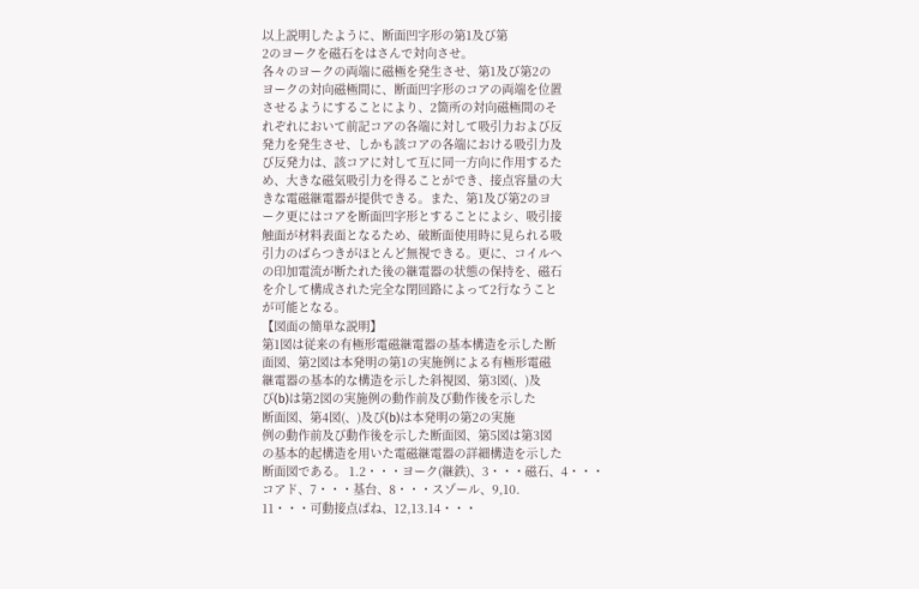以上説明したように、断面凹字形の第1及び第
2のヨークを磁石をはさんで対向させ。
各々のヨークの両端に磁極を発生させ、第1及び第2の
ヨークの対向磁極間に、断面凹字形のコアの両端を位置
させるようにすることにより、2箇所の対向磁極間のそ
れぞれにおいて前記コアの各端に対して吸引力および反
発力を発生させ、しかも該コアの各端における吸引力及
び反発力は、該コアに対して互に同一方向に作用するた
め、大きな磁気吸引力を得ることができ、接点容量の大
きな電磁継電器が提供できる。また、第1及び第2のヨ
ーク更にはコアを断面凹字形とすることによシ、吸引接
触面が材料表面となるため、破断面使用時に見られる吸
引力のばらつきがほとんど無視できる。更に、コイルへ
の印加電流が断たれた後の継電器の状態の保持を、磁石
を介して構成された完全な閉回路によって2行なうこと
が可能となる。
【図面の簡単な説明】
第1図は従来の有極形電磁継電器の基本構造を示した断
面図、第2図は本発明の第1の実施例による有極形電磁
継電器の基本的な構造を示した斜視図、第3図(、)及
び(b)は第2図の実施例の動作前及び動作後を示した
断面図、第4図(、)及び(b)は本発明の第2の実施
例の動作前及び動作後を示した断面図、第5図は第3図
の基本的起構造を用いた電磁継電器の詳細構造を示した
断面図である。 1.2・・・ヨーク(継鉄)、3・・・磁石、4・・・
コアド、7・・・基台、8・・・スゾール、9,10.
11・・・可動接点ばね、12,13.14・・・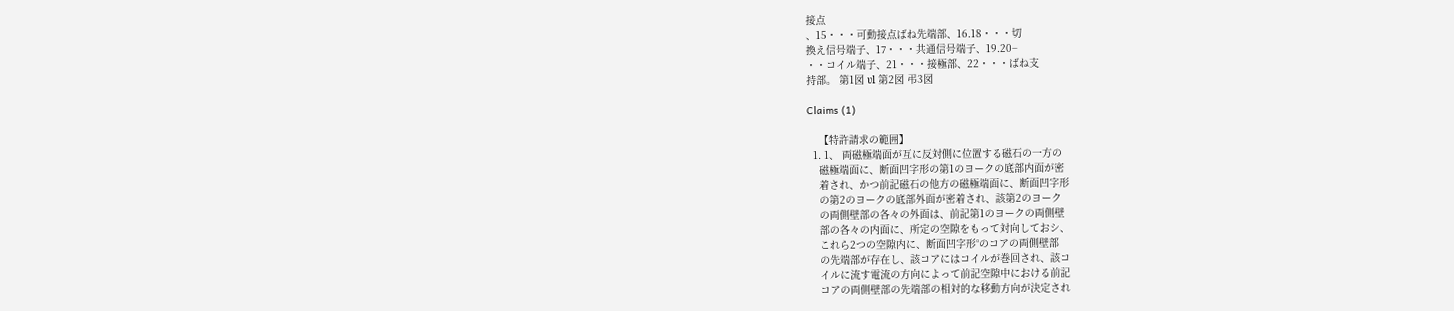接点
、15・・・可動接点ばね先端部、16.18・・・切
換え信号端子、17・・・共通信号端子、19.20−
・・コイル端子、21・・・接極部、22・・・ばね支
持部。 第1図 υl 第2図 弔3図

Claims (1)

    【特許請求の範囲】
  1. 1、 両磁極端面が互に反対側に位置する磁石の一方の
    磁極端面に、断面凹字形の第1のヨークの底部内面が密
    着され、かつ前記磁石の他方の磁極端面に、断面凹字形
    の第2のヨークの底部外面が密着され、該第2のヨーク
    の両側壁部の各々の外面は、前記第1のヨークの両側壁
    部の各々の内面に、所定の空隙をもって対向しておシ、
    これら2つの空隙内に、断面凹字形°のコアの両側壁部
    の先端部が存在し、該コアにはコイルが巻回され、該コ
    イルに流す電流の方向によって前記空隙中における前記
    コアの両側壁部の先端部の相対的な移動方向が決定され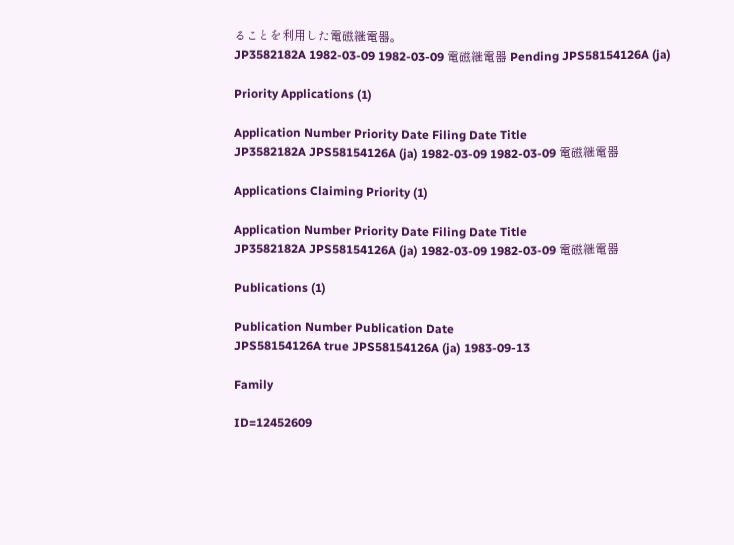ることを利用した電磁継電器。
JP3582182A 1982-03-09 1982-03-09 電磁継電器 Pending JPS58154126A (ja)

Priority Applications (1)

Application Number Priority Date Filing Date Title
JP3582182A JPS58154126A (ja) 1982-03-09 1982-03-09 電磁継電器

Applications Claiming Priority (1)

Application Number Priority Date Filing Date Title
JP3582182A JPS58154126A (ja) 1982-03-09 1982-03-09 電磁継電器

Publications (1)

Publication Number Publication Date
JPS58154126A true JPS58154126A (ja) 1983-09-13

Family

ID=12452609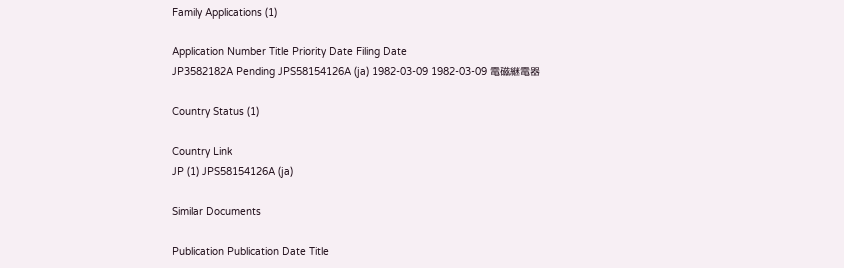Family Applications (1)

Application Number Title Priority Date Filing Date
JP3582182A Pending JPS58154126A (ja) 1982-03-09 1982-03-09 電磁継電器

Country Status (1)

Country Link
JP (1) JPS58154126A (ja)

Similar Documents

Publication Publication Date Title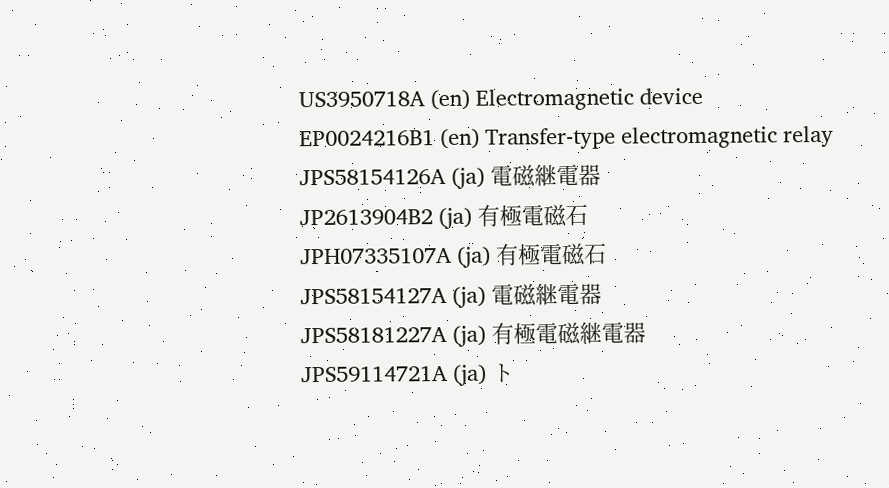US3950718A (en) Electromagnetic device
EP0024216B1 (en) Transfer-type electromagnetic relay
JPS58154126A (ja) 電磁継電器
JP2613904B2 (ja) 有極電磁石
JPH07335107A (ja) 有極電磁石
JPS58154127A (ja) 電磁継電器
JPS58181227A (ja) 有極電磁継電器
JPS59114721A (ja) ト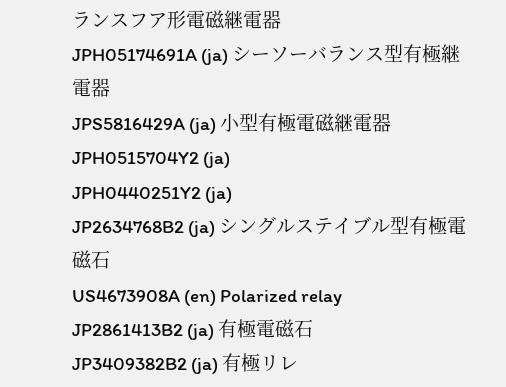ランスフア形電磁継電器
JPH05174691A (ja) シーソーバランス型有極継電器
JPS5816429A (ja) 小型有極電磁継電器
JPH0515704Y2 (ja)
JPH0440251Y2 (ja)
JP2634768B2 (ja) シングルステイブル型有極電磁石
US4673908A (en) Polarized relay
JP2861413B2 (ja) 有極電磁石
JP3409382B2 (ja) 有極リレ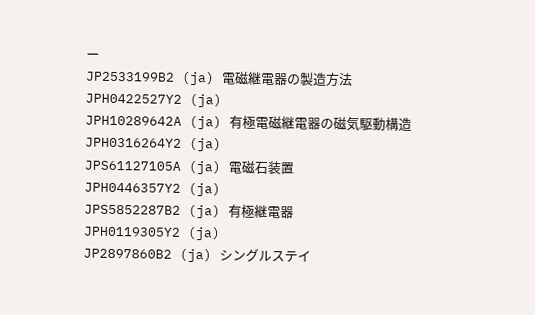ー
JP2533199B2 (ja) 電磁継電器の製造方法
JPH0422527Y2 (ja)
JPH10289642A (ja) 有極電磁継電器の磁気駆動構造
JPH0316264Y2 (ja)
JPS61127105A (ja) 電磁石装置
JPH0446357Y2 (ja)
JPS5852287B2 (ja) 有極継電器
JPH0119305Y2 (ja)
JP2897860B2 (ja) シングルステイ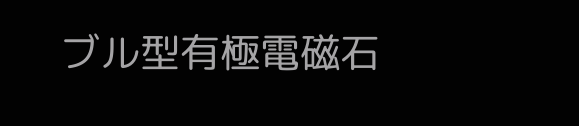ブル型有極電磁石